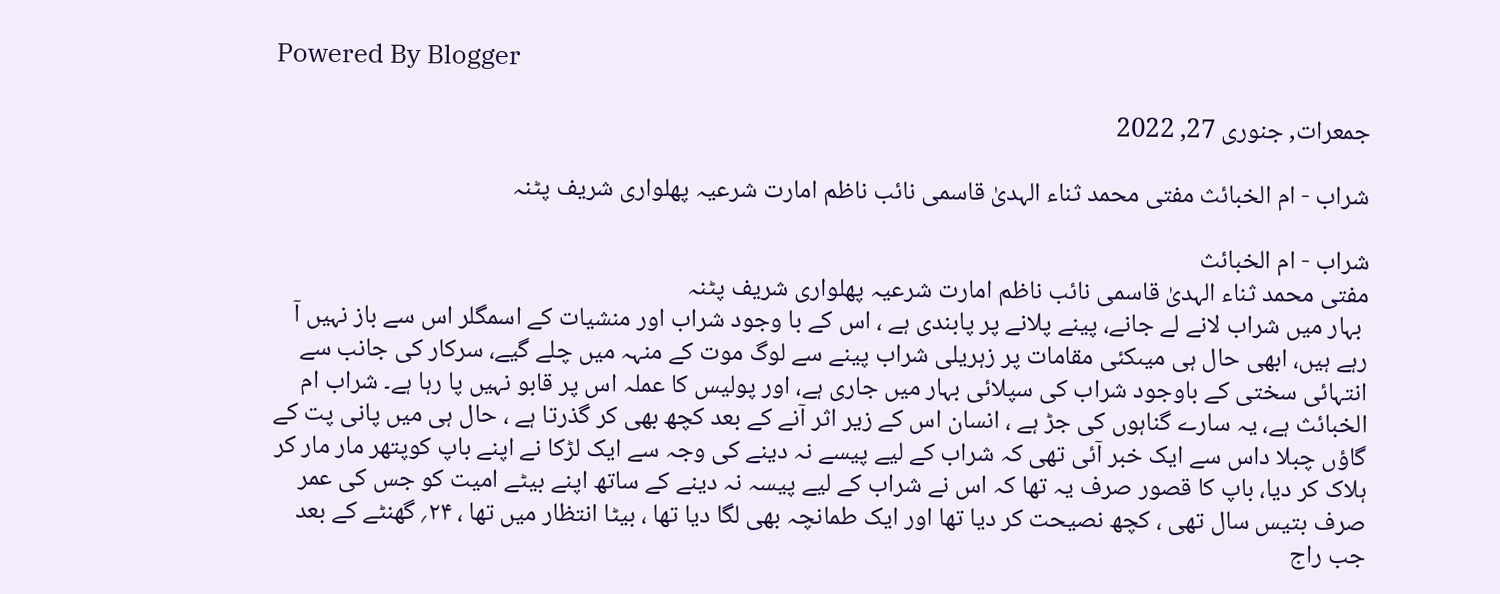Powered By Blogger

جمعرات, جنوری 27, 2022

شراب - ام الخبائث مفتی محمد ثناء الہدیٰ قاسمی نائب ناظم امارت شرعیہ پھلواری شریف پٹنہ

شراب - ام الخبائث
مفتی محمد ثناء الہدیٰ قاسمی نائب ناظم امارت شرعیہ پھلواری شریف پٹنہ
 بہار میں شراب لانے لے جانے، پینے پلانے پر پابندی ہے ، اس کے با وجود شراب اور منشیات کے اسمگلر اس سے باز نہیں آ رہے ہیں، ابھی حال ہی میںکئی مقامات پر زہریلی شراب پینے سے لوگ موت کے منہہ میں چلے گیے، سرکار کی جانب سے انتہائی سختی کے باوجود شراب کی سپلائی بہار میں جاری ہے، اور پولیس کا عملہ اس پر قابو نہیں پا رہا ہے۔ شراب ام الخبائث ہے، یہ سارے گناہوں کی جڑ ہے ، انسان اس کے زیر اثر آنے کے بعد کچھ بھی کر گذرتا ہے ، حال ہی میں پانی پت کے گاؤں چبلا داس سے ایک خبر آئی تھی کہ شراب کے لیے پیسے نہ دینے کی وجہ سے ایک لڑکا نے اپنے باپ کوپتھر مار مار کر ہلاک کر دیا، باپ کا قصور صرف یہ تھا کہ اس نے شراب کے لیے پیسہ نہ دینے کے ساتھ اپنے بیٹے امیت کو جس کی عمر صرف بتیس سال تھی ، کچھ نصیحت کر دیا تھا اور ایک طمانچہ بھی لگا دیا تھا ، بیٹا انتظار میں تھا ، ۲۴؍ گھنٹے کے بعد جب راج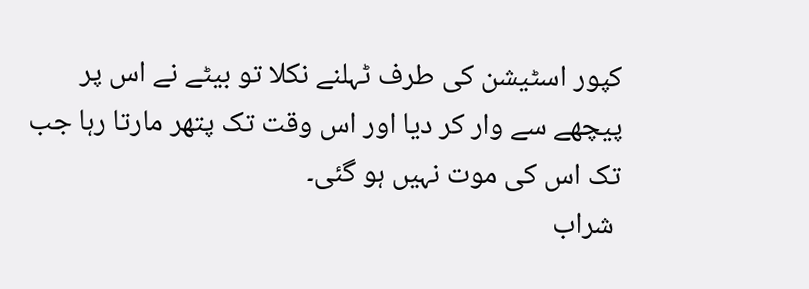کپور اسٹیشن کی طرف ٹہلنے نکلا تو بیٹے نے اس پر پیچھے سے وار کر دیا اور اس وقت تک پتھر مارتا رہا جب تک اس کی موت نہیں ہو گئی۔
 شراب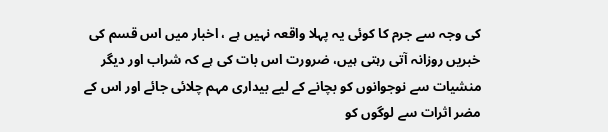کی وجہ سے جرم کا کوئی یہ پہلا واقعہ نہیں ہے ، اخبار میں اس قسم کی خبریں روزانہ آتی رہتی ہیں، ضرورت اس بات کی ہے کہ شراب اور دیگر منشیات سے نوجوانوں کو بچانے کے لیے بیداری مہم چلائی جائے اور اس کے مضر اثرات سے لوگوں کو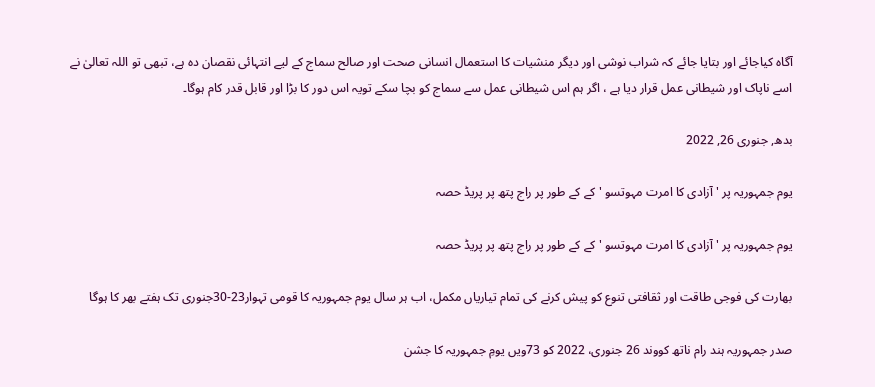آگاہ کیاجائے اور بتایا جائے کہ شراب نوشی اور دیگر منشیات کا استعمال انسانی صحت اور صالح سماج کے لیے انتہائی نقصان دہ ہے، تبھی تو اللہ تعالیٰ نے اسے ناپاک اور شیطانی عمل قرار دیا ہے ، اگر ہم اس شیطانی عمل سے سماج کو بچا سکے تویہ اس دور کا بڑا اور قابل قدر کام ہوگا۔

بدھ, جنوری 26, 2022

يوم جمہوریہ پر ' آزادی کا امرت مہوتسو ' کے کے طور پر راج پتھ پر پریڈ حصہ

يوم جمہوریہ پر ' آزادی کا امرت مہوتسو ' کے کے طور پر راج پتھ پر پریڈ حصہ

بھارت کی فوجی طاقت اور ثقافتی تنوع کو پیش کرنے کی تمام تیاریاں مکمل، اب ہر سال یوم جمہوریہ کا قومی تہوار23-30جنوری تک ہفتے بھر کا ہوگا

صدر جمہوریہ ہند رام ناتھ کووند 26 جنوری، 2022 کو 73ویں یومِ جمہوریہ کا جشن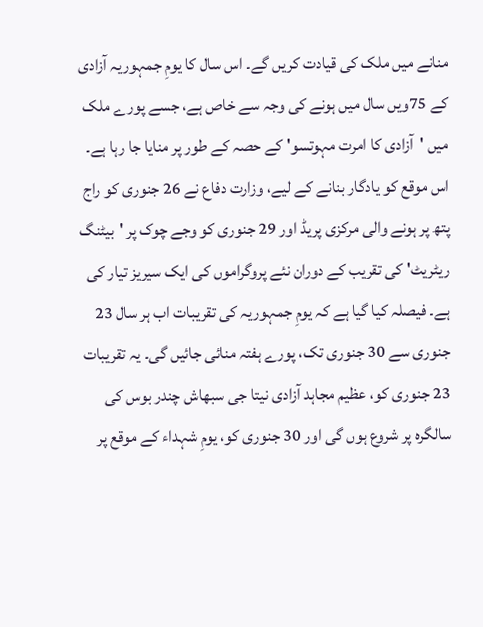منانے میں ملک کی قیادت کریں گے۔ اس سال کا یومِ جمہوریہ آزادی کے 75ویں سال میں ہونے کی وجہ سے خاص ہے، جسے پورے ملک میں 'آزادی کا امرت مہوتسو' کے حصہ کے طور پر منایا جا رہا ہے۔ اس موقع کو یادگار بنانے کے لیے، وزارت دفاع نے 26 جنوری کو راج پتھ پر ہونے والی مرکزی پریڈ اور 29 جنوری کو وجے چوک پر 'بیٹنگ ریٹریٹ' کی تقریب کے دوران نئے پروگراموں کی ایک سیریز تیار کی ہے۔ فیصلہ کیا گیا ہے کہ یومِ جمہوریہ کی تقریبات اب ہر سال 23 جنوری سے 30 جنوری تک، پورے ہفتہ منائی جائیں گی۔ یہ تقریبات 23 جنوری کو، عظیم مجاہد آزادی نیتا جی سبھاش چندر بوس کی سالگرہ پر شروع ہوں گی اور 30 جنوری کو، یومِ شہداء کے موقع پر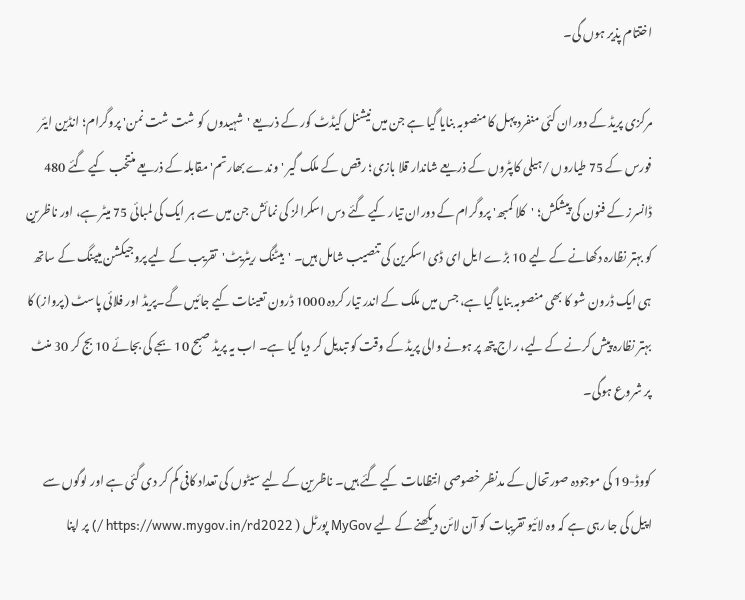اختتام پذیر ہوں گی۔

مرکزی پریڈ کے دوران کئی منفرد پہل کا منصوبہ بنایا گیا ہے جن میں نیشنل کیڈٹ کور کے ذریعے 'شہیدوں کو شت شت نمن' پروگرام؛ انڈین ایئر فورس کے 75 طیاروں /ہیلی کاپٹروں کے ذریعے شاندار قلا بازی؛ رقص کے ملک گیر 'وندے بھارتم' مقابلہ کے ذریعے منتخب کیے گئے 480 ڈانسرز کے فنون کی پیشکش؛ 'کلا کمبھ' پروگرام کے دوران تیار کیے گئے دس اسکرالز کی نمائش جن میں سے ہر ایک کی لمبائی 75 میٹر ہے، اور ناظرین کو بہتر نظارہ دکھانے کے لیے 10 بڑے ایل ای ڈی اسکرین کی تنصیب شامل ہیں۔ 'بیٹنگ ریٹریٹ'تقریب کے لیے پروجیکشن میپنگ کے ساتھ ہی ایک ڈرون شو کا بھی منصوبہ بنایا گیا ہے، جس میں ملک کے اندر تیار کردہ 1000 ڈرون تعینات کیے جائیں گے۔پریڈ اور فلائی پاسٹ (پرواز) کا بہتر نظارہ پیش کرنے کے لیے، راج پتھ پر ہونے والی پریڈ کے وقت کو تبدیل کر دیا گیا ہے۔ اب یہ پریڈ صبح 10 بجے کی بجائے 10 بج کر 30 منٹ پر شروع ہوگی۔

کووڈ-19 کی موجودہ صورتحال کے مدنظر خصوصی انتظامات کیے گئے ہیں۔ ناظرین کے لیے سیٹوں کی تعداد کافی کم کر دی گئی ہے اور لوگوں سے اپیل کی جا رہی ہے کہ وہ لائیو تقریبات کو آن لائن دیکھنے کے لیے MyGov پورٹل ( https://www.mygov.in/rd2022 /) پر اپنا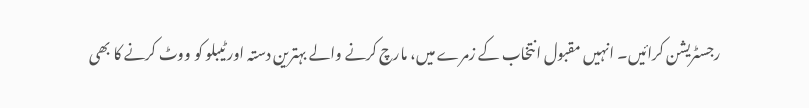رجسٹریشن کرائیں۔ انہیں مقبول انتخاب کے زمرے میں، مارچ کرنے والے بہترین دستہ اور ٹیبلو کو ووٹ کرنے کا بھی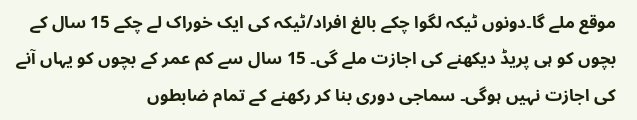موقع ملے گا۔دونوں ٹیکہ لگوا چکے بالغ افراد/ٹیکہ کی ایک خوراک لے چکے 15 سال کے بچوں کو ہی پریڈ دیکھنے کی اجازت ملے گی۔ 15 سال سے کم عمر کے بچوں کو یہاں آنے کی اجازت نہیں ہوگی۔ سماجی دوری بنا کر رکھنے کے تمام ضابطوں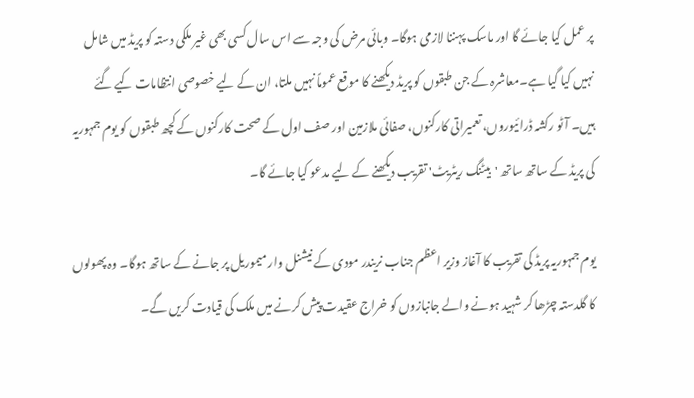پر عمل کیا جائے گا اور ماسک پہننا لازمی ہوگا۔ وبائی مرض کی وجہ سے اس سال کسی بھی غیر ملکی دستہ کو پریڈ میں شامل نہیں کیا گیا ہے۔معاشرہ کے جن طبقوں کو پریڈ دیکھنے کا موقع عموماً نہیں ملتا، ان کے لیے خصوصی انتظامات کیے گئے ہیں۔ آٹو رکشہ ڈرائیوروں، تعمیراتی کارکنوں، صفائی ملازمین اور صف اول کے صحت کارکنوں کے کچھ طبقوں کو یوم جمہوریہ کی پریڈ کے ساتھ ساتھ 'بیٹنگ ریٹریٹ' تقریب دیکھنے کے لیے مدعو کیا جائے گا۔

یوم جمہوریہ پریڈ کی تقریب کا آغاز وزیر اعظم جناب نریندر مودی کے نیشنل وار میموریل پر جانے کے ساتھ ہوگا۔ وہ پھولوں کا گلدستہ چڑھا کر شہید ہونے والے جانبازوں کو خراج عقیدت پیش کرنے میں ملک کی قیادت کریں گے۔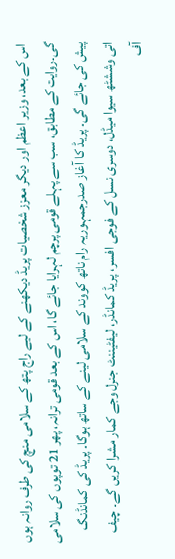اس کے بعد، وزیر اعظم اور دیگر معزز شخصیات پریڈ دیکھنے کے لیے راج پتھ کے سلامی منچ کی طرف روانہ ہوں گی۔روایت کے مطابق، سب سے پہلے قومی پرچم لہرایا جائے گا، اس کے بعد قومی ترانہ، پھر 21 توپوں کی سلامی پیش کی جائے گی۔ پریڈ کا آغاز صدرجمہوریہ رام ناتھ کووند کے سلامی لینے کے ساتھ ہوگا۔ پریڈ کی کمانڈنگ اتی وششٹھ سیوا میڈل، دوسری نسل کے فوجی افسر، پریڈ کمانڈر، لیفٹیننٹ جنرل وجے کمار مشرا کریں گے۔ چیف آف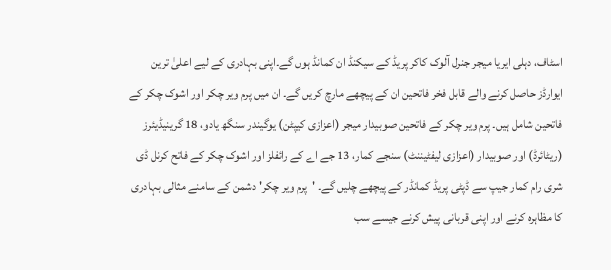اسٹاف، دہلی ایریا میجر جنرل آلوک کاکر پریڈ کے سیکنڈ ان کمانڈ ہوں گے۔اپنی بہادری کے لیے اعلیٰ ترین ایوارڈز حاصل کرنے والے قابل فخر فاتحین ان کے پیچھے مارچ کریں گے۔ ان میں پرم ویر چکر اور اشوک چکر کے فاتحین شامل ہیں۔ پرم ویر چکر کے فاتحین صوبیدار میجر (اعزازی کیپٹن) یوگیندر سنگھ یادو، 18 گرینیڈیئرز (ریٹائرڈ) اور صوبیدار (اعزازی لیفٹیننٹ) سنجے کمار، 13 جے اے کے رائفلز اور اشوک چکر کے فاتح کرنل ڈی شری رام کمار جیپ سے ڈپٹی پریڈ کمانڈر کے پیچھے چلیں گے۔ 'پرم ویر چکر' دشمن کے سامنے مثالی بہادری کا مظاہرہ کرنے اور اپنی قربانی پیش کرنے جیسے سب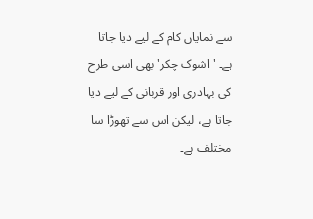سے نمایاں کام کے لیے دیا جاتا ہے۔ 'اشوک چکر' بھی اسی طرح کی بہادری اور قربانی کے لیے دیا جاتا ہے، لیکن اس سے تھوڑا سا مختلف ہے۔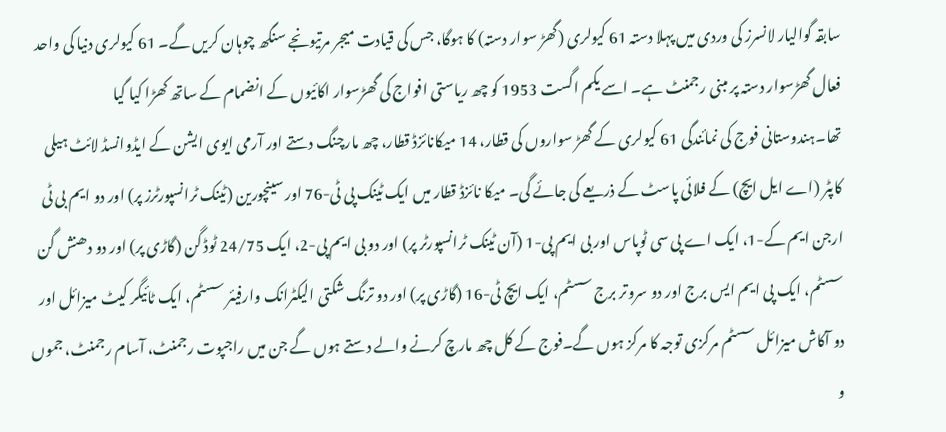سابقہ گوالیار لانسرز کی وردی میں پہلا دستہ 61 کیولری (گھڑ سوار دستہ) کا ہوگا، جس کی قیادت میجر مرتیونجے سنگھ چوہان کریں گے۔ 61 کیولری دنیا کی واحد فعال گھڑسوار دستہ پر مبنی رجمنٹ ہے۔ اسے یکم اگست 1953 کو چھ ریاستی افواج کی گھڑسوار اکائیوں کے انضمام کے ساتھ کھڑا کیا گیا تھا۔ہندوستانی فوج کی نمائندگی 61 کیولری کے گھڑ سواروں کی قطار، 14 میکانائزڈ قطار، چھ مارچنگ دستے اور آرمی ایوی ایشن کے ایڈوانسڈ لائٹ ہیلی کاپٹر (اے ایل ایچ) کے فلائی پاسٹ کے ذریعے کی جائے گی۔ میکا نائزڈ قطار میں ایک ٹینک پی ٹی-76 اور سینچورین (ٹینک ٹرانسپورٹرز پر) اور دو ایم بی ٹی ارجن ایم کے-1، ایک اے پی سی ٹوپاس اور بی ایم پی-1 (آن ٹینک ٹرانسپورٹر پر) اور دو بی ایم پی-2، ایک 24/75 ٹوڈ گن (گاڑی پر) اور دو دھنش گن سسٹم، ایک پی ایم ایس برج اور دو سروتر برج سسٹم، ایک ایچ ٹی-16 (گاڑی پر) اور دو ترنگ شکتی الیکٹرانک وارفیئر سسٹم، ایک ٹائیگر کیٹ میزائل اور دو آکاش میزائل سسٹم مرکزی توجہ کا مرکز ہوں گے۔فوج کے کل چھ مارچ کرنے والے دستے ہوں گے جن میں راجپوت رجمنٹ، آسام رجمنٹ، جموں و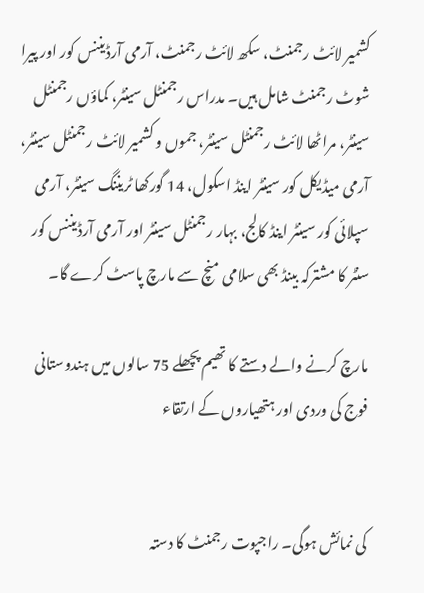کشمیر لائٹ رجمنٹ، سکھ لائٹ رجمنٹ، آرمی آرڈیننس کور اور پیرا شوٹ رجمنٹ شامل ہیں۔ مدراس رجمنٹل سینٹر، کماؤں رجمنٹل سینٹر، مراٹھا لائٹ رجمنٹل سینٹر، جموں و کشمیر لائٹ رجمنٹل سینٹر، آرمی میڈیکل کور سینٹر اینڈ اسکول، 14 گورکھا ٹریننگ سینٹر، آرمی سپلائی کور سینٹر اینڈ کالج، بہار رجمنٹل سینٹر اور آرمی آرڈیننس کور سنٹر کا مشترکہ بینڈ بھی سلامی منچ سے مارچ پاسٹ کرے گا۔

مارچ کرنے والے دستے کا تھیم پچھلے 75 سالوں میں ہندوستانی فوج کی وردی اور ہتھیاروں کے ارتقاء


کی نمائش ہوگی۔ راجپوت رجمنٹ کا دستہ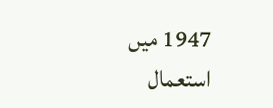1947 میں استعمال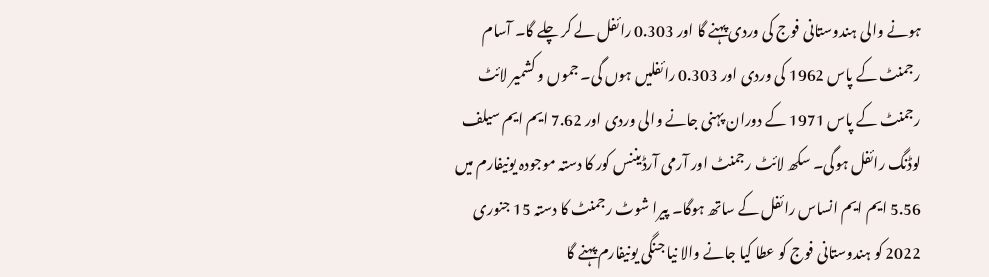ہونے والی ہندوستانی فوج کی وردی پہنے گا اور 0.303 رائفل لے کر چلے گا۔ آسام رجمنٹ کے پاس 1962 کی وردی اور 0.303 رائفلیں ہوں گی۔ جموں و کشمیر لائٹ رجمنٹ کے پاس 1971 کے دوران پہنی جانے والی وردی اور 7.62 ایم ایم سیلف لوڈنگ رائفل ہوگی۔ سکھ لائٹ رجمنٹ اور آرمی آرڈیننس کور کا دستہ موجودہ یونیفارم میں 5.56 ایم ایم انساس رائفل کے ساتھ ہوگا۔ پیرا شوٹ رجمنٹ کا دستہ 15 جنوری 2022 کو ہندوستانی فوج کو عطا کیا جانے والا نیا جنگی یونیفارم پہنے گا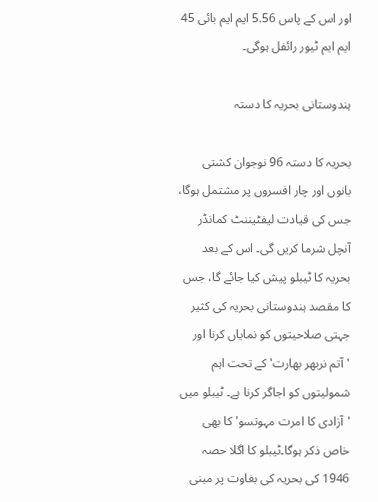اور اس کے پاس 5.56 ایم ایم بائی 45 ایم ایم ٹیور رائفل ہوگی۔

ہندوستانی بحریہ کا دستہ

بحریہ کا دستہ 96 نوجوان کشتی بانوں اور چار افسروں پر مشتمل ہوگا، جس کی قیادت لیفٹیننٹ کمانڈر آنچل شرما کریں گی۔ اس کے بعد بحریہ کا ٹیبلو پیش کیا جائے گا، جس کا مقصد ہندوستانی بحریہ کی کثیر جہتی صلاحیتوں کو نمایاں کرنا اور 'آتم نربھر بھارت' کے تحت اہم شمولیتوں کو اجاگر کرنا ہے۔ ٹیبلو میں 'آزادی کا امرت مہوتسو' کا بھی خاص ذکر ہوگا۔ٹیبلو کا اگلا حصہ 1946 کی بحریہ کی بغاوت پر مبنی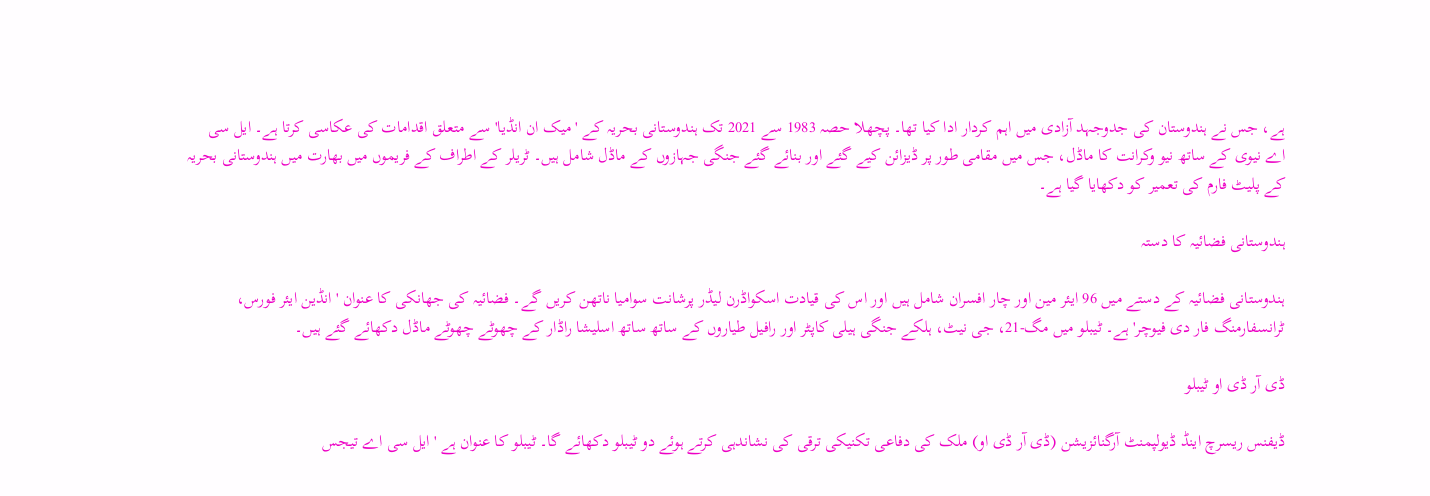ہے، جس نے ہندوستان کی جدوجہد آزادی میں اہم کردار ادا کیا تھا۔ پچھلا حصہ 1983 سے 2021 تک ہندوستانی بحریہ کے 'میک ان انڈیا' سے متعلق اقدامات کی عکاسی کرتا ہے۔ ایل سی اے نیوی کے ساتھ نیو وکرانت کا ماڈل، جس میں مقامی طور پر ڈیزائن کیے گئے اور بنائے گئے جنگی جہازوں کے ماڈل شامل ہیں۔ ٹریلر کے اطراف کے فریموں میں بھارت میں ہندوستانی بحریہ کے پلیٹ فارم کی تعمیر کو دکھایا گیا ہے۔

ہندوستانی فضائیہ کا دستہ

ہندوستانی فضائیہ کے دستے میں 96 ایئر مین اور چار افسران شامل ہیں اور اس کی قیادت اسکواڈرن لیڈر پرشانت سوامیا ناتھن کریں گے۔ فضائیہ کی جھانکی کا عنوان 'انڈین ایئر فورس، ٹرانسفارمنگ فار دی فیوچر' ہے۔ ٹیبلو میں مگ-21، جی نیٹ، ہلکے جنگی ہیلی کاپٹر اور رافیل طیاروں کے ساتھ ساتھ اسلیشا راڈار کے چھوٹے چھوٹے ماڈل دکھائے گئے ہیں۔

ڈی آر ڈی او ٹیبلو

ڈیفنس ریسرچ اینڈ ڈیولپمنٹ آرگنائزیشن (ڈی آر ڈی او) ملک کی دفاعی تکنیکی ترقی کی نشاندہی کرتے ہوئے دو ٹیبلو دکھائے گا۔ ٹیبلو کا عنوان ہے 'ایل سی اے تیجس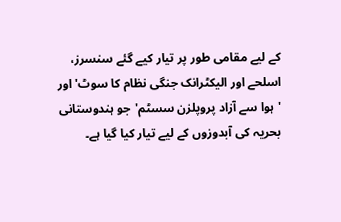کے لیے مقامی طور پر تیار کیے گئے سنسرز، اسلحے اور الیکٹرانک جنگی نظام کا سوٹ' اور 'ہوا سے آزاد پروپلزن سسٹم'جو ہندوستانی بحریہ کی آبدوزوں کے لیے تیار کیا گیا ہے۔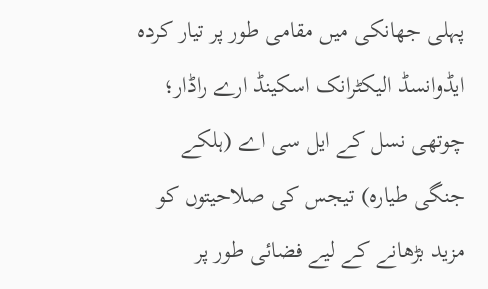پہلی جھانکی میں مقامی طور پر تیار کردہ ایڈوانسڈ الیکٹرانک اسکینڈ ارے راڈار؛ چوتھی نسل کے ایل سی اے (ہلکے جنگی طیارہ) تیجس کی صلاحیتوں کو مزید بڑھانے کے لیے فضائی طور پر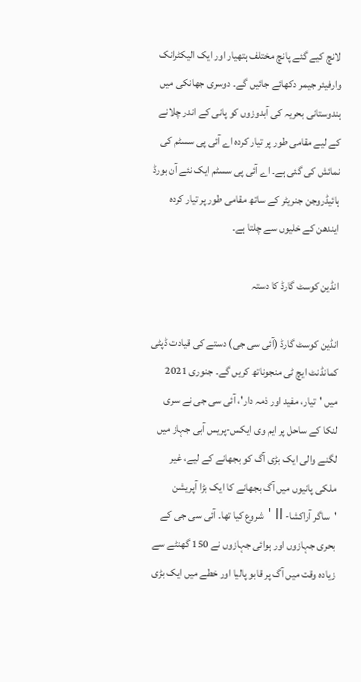لانچ کیے گئے پانچ مختلف ہتھیار اور ایک الیکٹرانک وارفیئر جیمر دکھائے جائیں گے۔ دوسری جھانکی میں ہندوستانی بحریہ کی آبدوزوں کو پانی کے اندر چلانے کے لیے مقامی طور پر تیار کردہ اے آئی پی سسٹم کی نمائش کی گئی ہے۔ اے آئی پی سسٹم ایک نئے آن بورڈ ہائیڈروجن جنریٹر کے ساتھ مقامی طور پر تیار کردہ ایندھن کے خلیوں سے چلتا ہے۔

انڈین کوسٹ گارڈ کا دستہ

انڈین کوسٹ گارڈ (آئی سی جی) دستے کی قیادت ڈپٹی کمانڈنٹ ایچ ٹی منجوناتھ کریں گے۔ جنوری 2021 میں 'تیار، مفید اور ذمہ دار'، آئی سی جی نے سری لنکا کے ساحل پر ایم وی ایکس-پریس آبی جہاز میں لگنے والی ایک بڑی آگ کو بجھانے کے لیے، غیر ملکی پانیوں میں آگ بجھانے کا ایک بڑا آپریشن 'ساگر آراکشا- II ' شروع کیا تھا۔ آئی سی جی کے بحری جہازوں اور ہوائی جہازوں نے 150 گھنٹے سے زیادہ وقت میں آگ پر قابو پالیا اور خطے میں ایک بڑی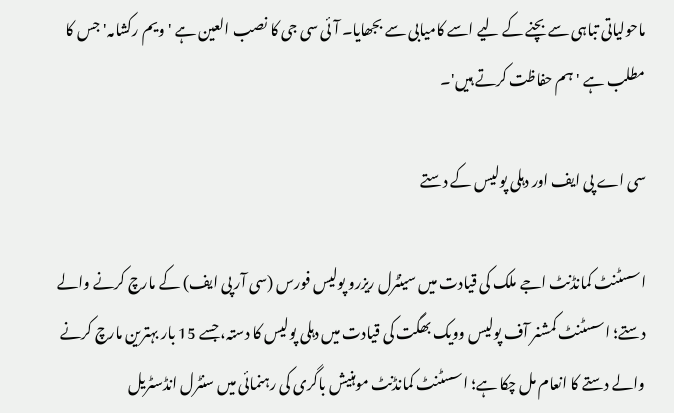ماحولیاتی تباہی سے بچنے کے لیے اسے کامیابی سے بجھایا۔ آئی سی جی کا نصب العین ہے 'ویم رکشامہ' جس کا مطلب ہے 'ہم حفاظت کرتے ہیں'۔

سی اے پی ایف اور دہلی پولیس کے دستے

اسسٹنٹ کمانڈنٹ اجے ملک کی قیادت میں سینٹرل ریزرو پولیس فورس (سی آر پی ایف) کے مارچ کرنے والے دستے؛ اسسٹنٹ کمشنر آف پولیس وویک بھگت کی قیادت میں دہلی پولیس کا دستہ، جسے 15 بار بہترین مارچ کرنے والے دستے کا انعام مل چکا ہے؛ اسسٹنٹ کمانڈنٹ موہنیش باگری کی رہنمائی میں سنٹرل انڈسٹریل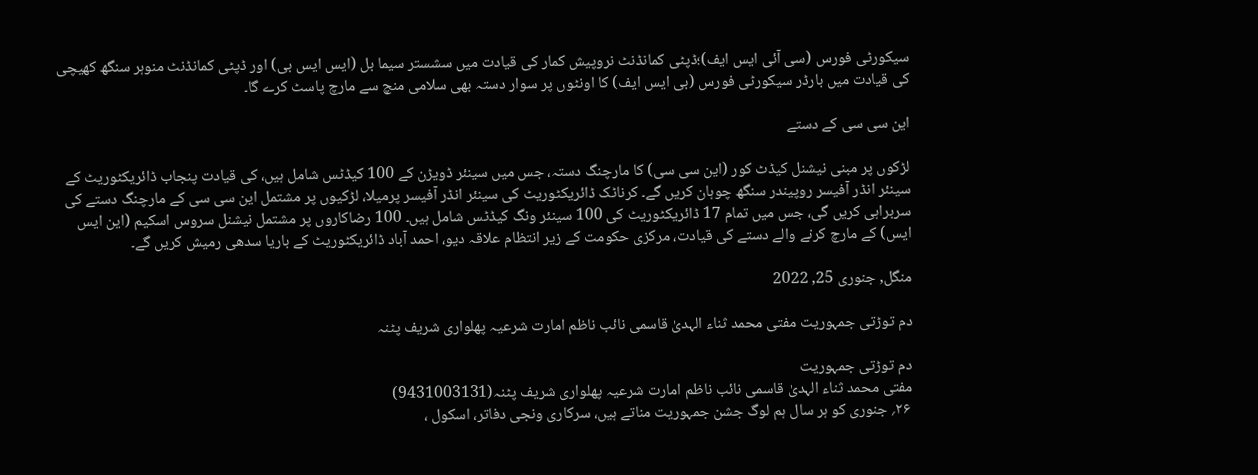سیکورٹی فورس (سی آئی ایس ایف)؛ڈپٹی کمانڈنٹ نروپیش کمار کی قیادت میں سشستر سیما بل (ایس ایس بی) اور ڈپٹی کمانڈنٹ منوہر سنگھ کھیچی کی قیادت میں بارڈر سیکورٹی فورس (بی ایس ایف) کا اونٹوں پر سوار دستہ بھی سلامی منچ سے مارچ پاسٹ کرے گا۔

این سی سی کے دستے

لڑکوں پر مبنی نیشنل کیڈٹ کور (این سی سی) کا مارچنگ دستہ، جس میں سینئر ڈویڑن کے 100 کیڈٹس شامل ہیں، کی قیادت پنجاب ڈائریکٹوریٹ کے سینئر انڈر آفیسر روپیندر سنگھ چوہان کریں گے۔ کرناٹک ڈائریکٹوریٹ کی سینئر انڈر آفیسر پرمیلا، لڑکیوں پر مشتمل این سی سی کے مارچنگ دستے کی سربراہی کریں گی، جس میں تمام 17 ڈائریکٹوریٹ کی 100 سینئر ونگ کیڈٹس شامل ہیں۔ 100 رضاکاروں پر مشتمل نیشنل سروس اسکیم (این ایس ایس) کے مارچ کرنے والے دستے کی قیادت، مرکزی حکومت کے زیر انتظام علاقہ دیو، احمد آباد ڈائریکٹوریٹ کے باریا سدھی رمیش کریں گے۔

منگل, جنوری 25, 2022

دم توڑتی جمہوریت مفتی محمد ثناء الہدیٰ قاسمی نائب ناظم امارت شرعیہ پھلواری شریف پٹنہ

دم توڑتی جمہوریت
مفتی محمد ثناء الہدیٰ قاسمی نائب ناظم امارت شرعیہ پھلواری شریف پٹنہ(9431003131)
 ۲۶؍ جنوری کو ہر سال ہم لوگ جشن جمہوریت مناتے ہیں، سرکاری ونجی دفاتر، اسکول ،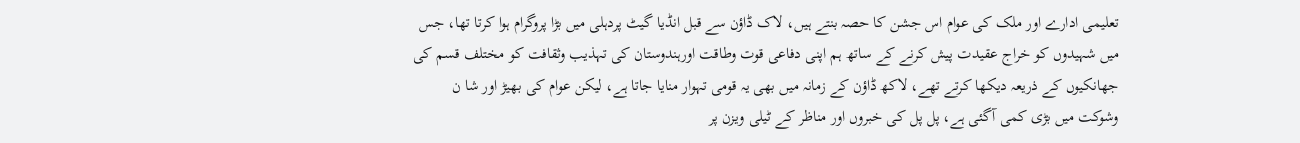تعلیمی ادارے اور ملک کی عوام اس جشن کا حصہ بنتے ہیں، لاک ڈاؤن سے قبل انڈیا گیٹ پردہلی میں بڑا پروگرام ہوا کرتا تھا، جس میں شہیدوں کو خراج عقیدت پیش کرنے کے ساتھ ہم اپنی دفاعی قوت وطاقت اورہندوستان کی تہذیب وثقافت کو مختلف قسم کی جھانکیوں کے ذریعہ دیکھا کرتے تھے، لاکھ ڈاؤن کے زمانہ میں بھی یہ قومی تہوار منایا جاتا ہے، لیکن عوام کی بھیڑ اور شا ن وشوکت میں بڑی کمی آگئی ہے، پل پل کی خبروں اور مناظر کے ٹیلی ویزن پر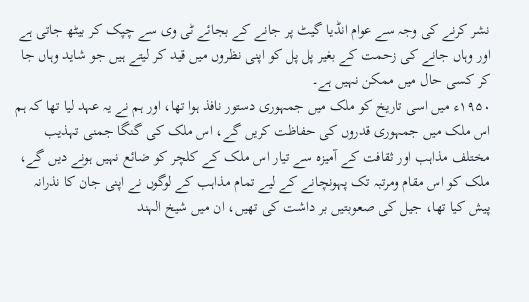نشر کرنے کی وجہ سے عوام انڈیا گیٹ پر جانے کے بجائے ٹی وی سے چپک کر بیٹھ جاتی ہے اور وہاں جانے کی زحمت کے بغیر پل پل کو اپنی نظروں میں قید کر لیتے ہیں جو شاید وہاں جا کر کسی حال میں ممکن نہیں ہے۔
۱۹۵۰ء میں اسی تاریخ کو ملک میں جمہوری دستور نافذ ہوا تھا، اور ہم نے یہ عہد لیا تھا کہ ہم اس ملک میں جمہوری قدروں کی حفاظت کریں گے، اس ملک کی گنگا جمنی تہذیب مختلف مذاہب اور ثقافت کے آمیزہ سے تیار اس ملک کے کلچر کو ضائع نہیں ہونے دیں گے، ملک کو اس مقام ومرتبہ تک پہونچانے کے لیے تمام مذاہب کے لوگوں نے اپنی جان کا نذرانہ پیش کیا تھا، جیل کی صعوبتیں بر داشت کی تھیں، ان میں شیخ الہند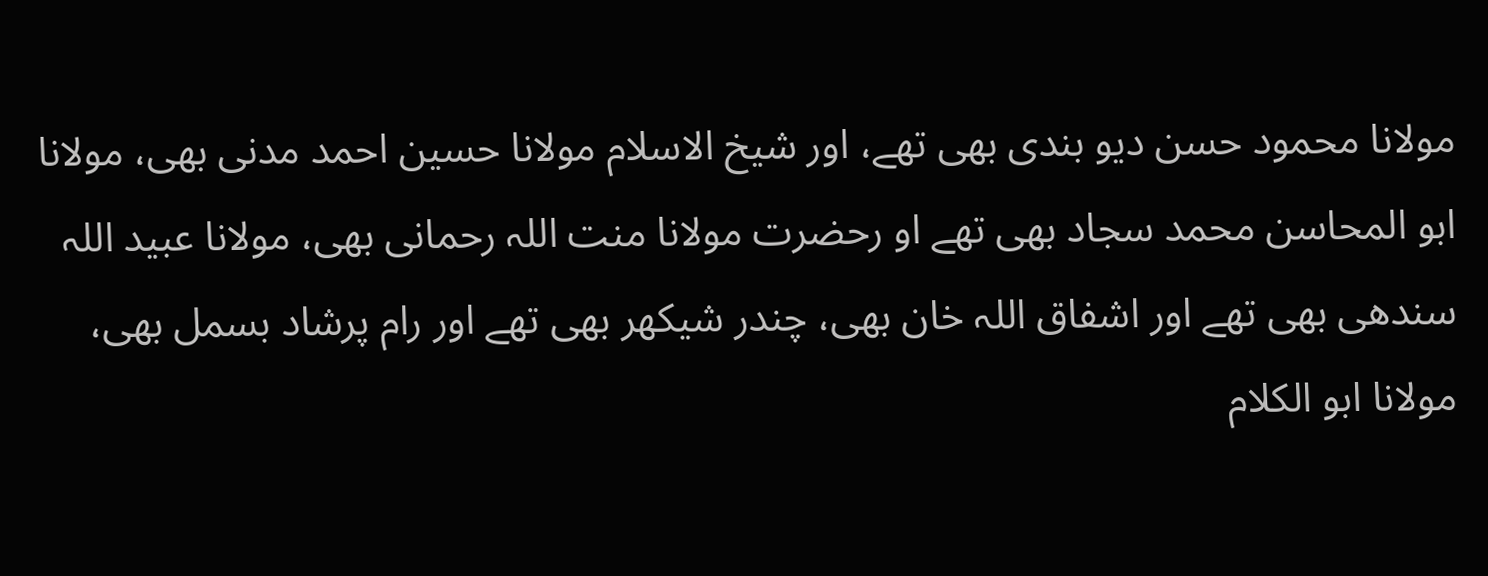مولانا محمود حسن دیو بندی بھی تھے، اور شیخ الاسلام مولانا حسین احمد مدنی بھی، مولانا ابو المحاسن محمد سجاد بھی تھے او رحضرت مولانا منت اللہ رحمانی بھی، مولانا عبید اللہ سندھی بھی تھے اور اشفاق اللہ خان بھی، چندر شیکھر بھی تھے اور رام پرشاد بسمل بھی، مولانا ابو الکلام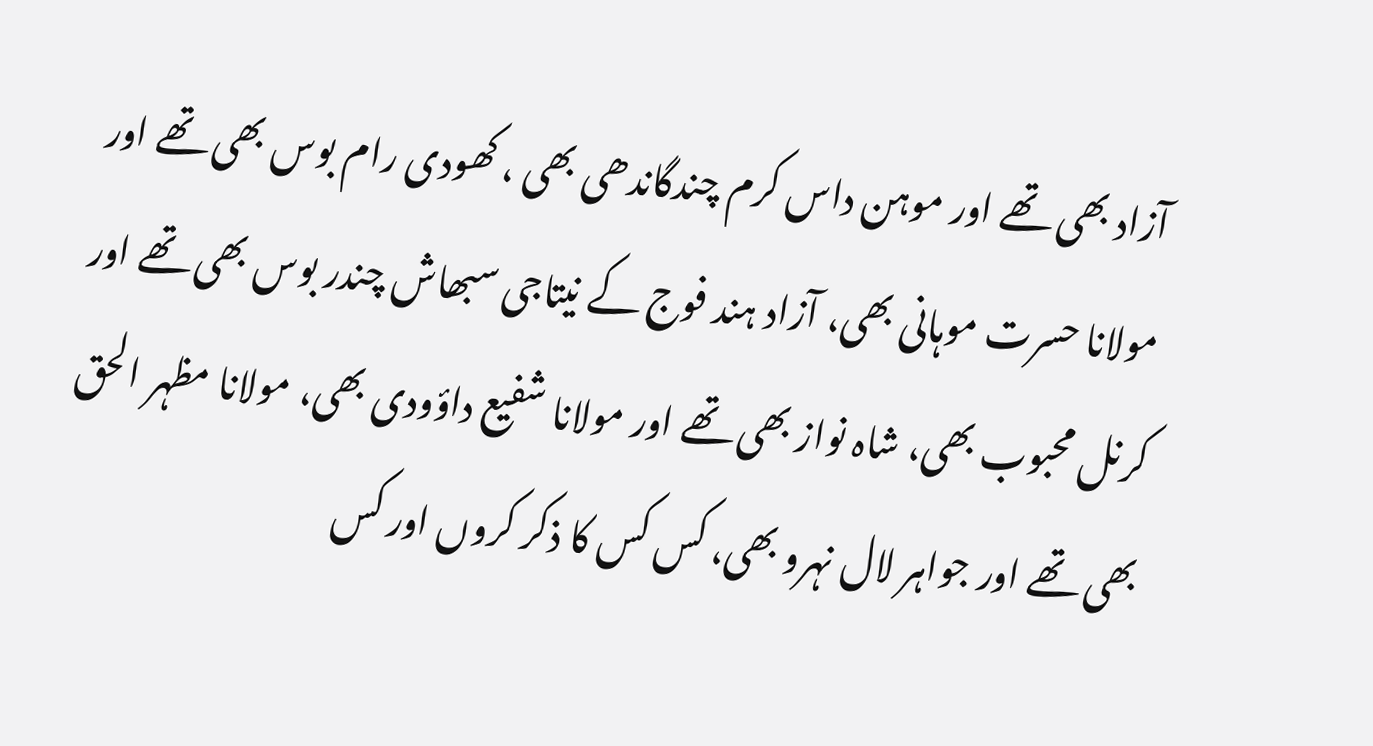آزاد بھی تھے اور موہن داس کرم چندگاندھی بھی ، کھودی رام بوس بھی تھے اور مولانا حسرت موہانی بھی، آزاد ہند فوج کے نیتاجی سبھاش چندر بوس بھی تھے اور کرنل محبوب بھی، شاہ نواز بھی تھے اور مولانا شفیع داؤودی بھی، مولانا مظہر الحق بھی تھے اور جواہر لال نہرو بھی، کس کس کا ذکر کروں اور کس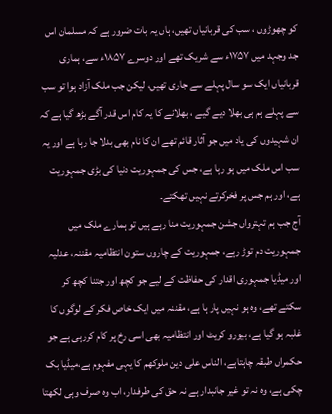کو چھوڑوں ، سب کی قربانیاں تھیں، ہاں یہ بات ضرور ہے کہ مسلمان اس جد وجہد میں ۱۷۵۷ء سے شریک تھے اور دوسرے ۱۸۵۷ء سے، ہماری قربانیاں ایک سو سال پہلے سے جاری تھیں، لیکن جب ملک آزاد ہوا تو سب سے پہلے ہم ہی بھلا دیے گیے ، بھلانے کا یہ کام اس قدر آگے بڑھ گیا ہے کہ ان شہیدوں کی یاد میں جو آثار قائم تھے ان کا نام بھی بدلا جا رہا ہے اور یہ سب اس ملک میں ہو رہا ہے، جس کی جمہوریت دنیا کی بڑی جمہوریت ہے، اور ہم جس پر فخرکرتے نہیں تھکتے۔
آج جب ہم تہترواں جشن جمہوریت منا رہے ہیں تو ہمارے ملک میں جمہوریت دم توڑ رہے، جمہوریت کے چاروں ستون انتظامیہ مقننہ، عدلیہ اور میڈیا جمہوری اقدار کی حفاظت کے لیے جو کچھ اور جتنا کچھ کر سکتے تھے، وہ ہو نہیں پار ہا ہے، مقننہ میں ایک خاص فکر کے لوگوں کا غلبہ ہو گیا ہے، بیورو کریٹ اور انتظامیہ بھی اسی رخ پر کام کررہی ہے جو حکمراں طبقہ چاہتاہے، الناس علی دین ملوکھم کا یہی مفہوم ہے،میڈیا بک چکی ہے، وہ نہ تو غیر جانبدار ہے نہ حق کی طرفدار، اب وہ صرف وہی لکھتا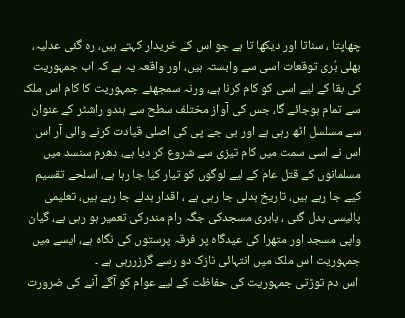چھاپتا ، سناتا اور دیکھا تا ہے جو اس کے خریدار کہتے ہیں، رہ گئی عدلیہ، بھلی بُری توقعات اسی سے وابستہ ہیں، اور واقعہ یہ ہے کہ اب جمہوریت کی بقا کے لیے اسی کو کام کرنا ہے، ورنہ سمجھئے جمہوریت کا کام اس ملک سے تمام ہوجائے گا، جس کی آواز مختلف سطح سے ہندو راشٹر کے عنوان سے مسلسل اٹھ رہی ہے اور بی جے پی کی اصلی قیادت کرنے والی آر اس اس نے اسی سمت میں کام تیزی سے شروع کر دیا ہے، دھرم سنسد میں مسلمانوں کے قتل عام کے لیے لوگوں کو تیار کیا جا رہا ہے، اسلحے تقسیم کیے جا رہے ہیں، تاریخ بدلی جا رہی ہے ، اقدار بدلے جا رہے ہیں، تعلیمی پالیسی بدل گئی ، بابری مسجدکی جگہ رام مندرکی تعمیر ہو رہی ہے، گیان واپی مسجد اور متھرا کی عیدگاہ پر فرقہ پرستوں کی نگاہ ہے، ایسے میں جمہوریت اس ملک میں انتہائی نازک دو رسے گرزررہی ہے ۔
 اس دم توڑتی جمہوریت کی حفاظت کے لیے عوام کو آگے آنے کی ضرورت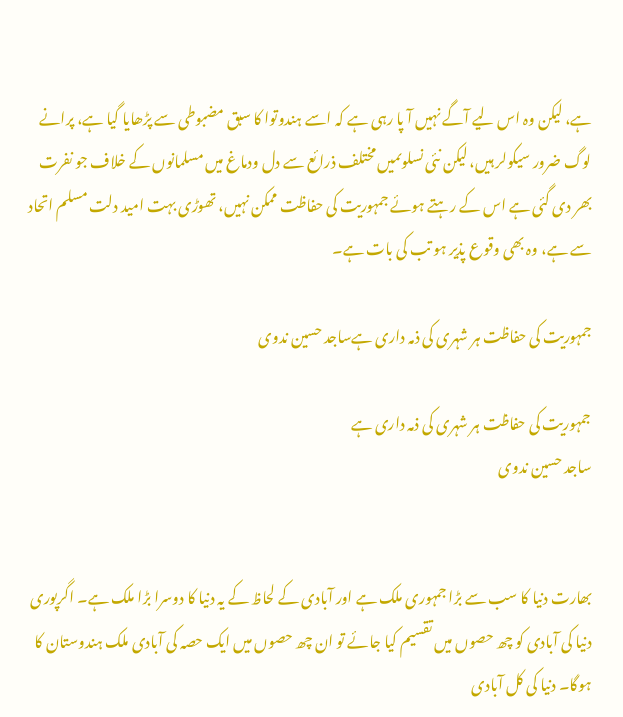ہے، لیکن وہ اس لیے آگے نہیں آ پا رہی ہے کہ اسے ہندوتوا کا سبق مضبوطی سے پڑھایا گیا ہے، پرانے لوگ ضرور سیکولر ہیں، لیکن نئی نسلوںمیں مختلف ذرائع سے دل ودماغ میں مسلمانوں کے خلاف جو نفرت بھر دی گئی ہے اس کے رہتے ہوئے جمہوریت کی حفاظت ممکن نہیں، تھوڑی بہت امید دلت مسلم اتحاد سے ہے، وہ بھی وقوع پذیر ہو تب کی بات ہے۔

جمہوریت کی حفاظت ہر شہری کی ذمہ داری ہےساجد حسین ندوی

جمہوریت کی حفاظت ہر شہری کی ذمہ داری ہے
ساجد حسین ندوی


بھارت دنیا کا سب سے بڑا جمہوری ملک ہے اور آبادی کے لحاظ کے یہ دنیا کا دوسرا بڑا ملک ہے۔ اگرپوری دنیا کی آبادی کو چھ حصوں میں تقسیم کیا جائے تو ان چھ حصوں میں ایک حصہ کی آبادی ملک ہندوستان کا ہوگا۔ دنیا کی کل آبادی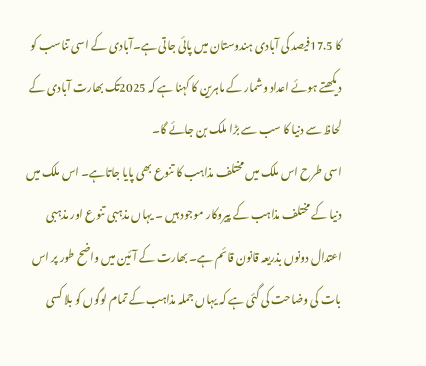کا 17.5فیصد کی آبادی ہندوستان میں پائی جاتی ہے۔آبادی کے اسی تناسب کو دیکھتے ہوئے اعداد وشمار کے ماہرین کا کہنا ہے کہ 2025تک بھارت آبادی کے لحاظ سے دنیا کا سب سے بڑا ملک بن جائے گا۔
اسی طرح اس ملک میں مختلف مذاہب کا تنوع بھی پایا جاتاہے۔ اس ملک میں دنیا کے مختلف مذاہب کے پیروکار موجود ہیں ۔ یہاں مذہبی تنوع اور مذہبی اعتدال دونوں بذریعہ قانون قائم ہے۔ بھارت کے آئین میں واضح طور پر اس بات کی وضاحت کی گئی ہے کہ یہاں جملہ مذاہب کے تمام لوگوں کو بلا کسی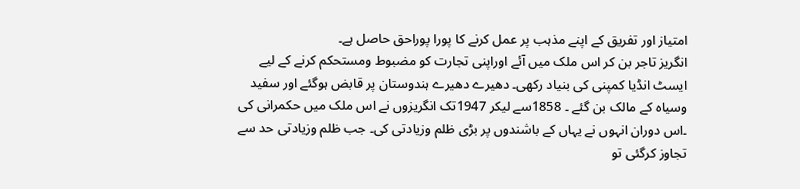امتیاز اور تفریق کے اپنے مذہب پر عمل کرنے کا پورا پوراحق حاصل ہے۔
انگریز تاجر بن کر اس ملک میں آئے اوراپنی تجارت کو مضبوط ومستحکم کرنے کے لیے ایسٹ انڈیا کمپنی کی بنیاد رکھی۔ دھیرے دھیرے ہندوستان پر قابض ہوگئے اور سفید وسیاہ کے مالک بن گئے ۔ 1858سے لیکر 1947تک انگریزوں نے اس ملک میں حکمرانی کی ۔اس دوران انہوں نے یہاں کے باشندوں پر بڑی ظلم وزیادتی کی۔ جب ظلم وزیادتی حد سے تجاوز کرگئی تو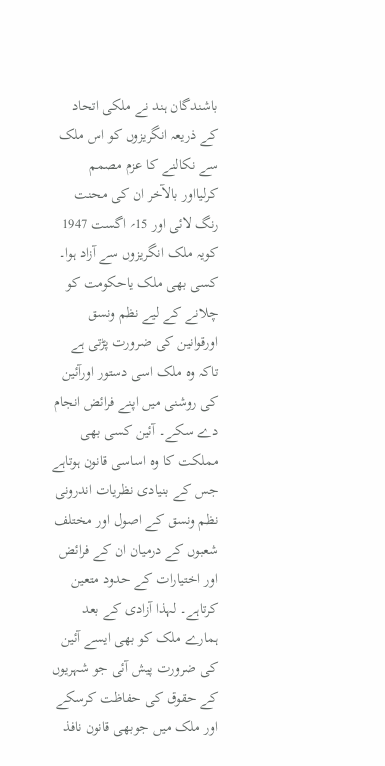باشندگان ہند نے ملکی اتحاد کے ذریعہ انگریزوں کو اس ملک سے نکالنے کا عزم مصمم کرلیااور بالآخر ان کی محنت رنگ لائی اور 15؍ اگست 1947 کویہ ملک انگریزوں سے آزاد ہوا۔
کسی بھی ملک یاحکومت کو چلانے کے لیے نظم ونسق اورقوانین کی ضرورت پڑتی ہے تاکہ وہ ملک اسی دستور اورآئین کی روشنی میں اپنے فرائض انجام دے سکے۔ آئین کسی بھی مملکت کا وہ اساسی قانون ہوتاہے جس کے بنیادی نظریات اندرونی نظم ونسق کے اصول اور مختلف شعبوں کے درمیان ان کے فرائض اور اختیارات کے حدود متعین کرتاہے۔ لہذا آزادی کے بعد ہمارے ملک کو بھی ایسے آئین کی ضرورت پیش آئی جو شہریوں کے حقوق کی حفاظت کرسکے اور ملک میں جوبھی قانون نافذ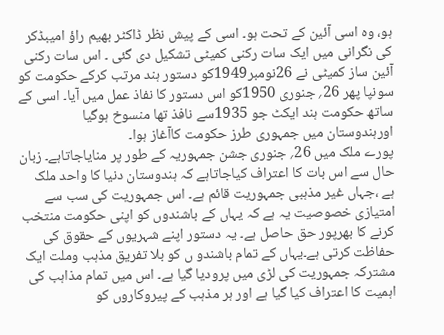ہو، وہ اسی آئین کے تحت ہو۔ اسی کے پیش نظر ڈاکٹر بھیم راؤ امیبڈکر کی نگرانی میں ایک سات رکنی کمیٹی تشکیل دی گئی ۔ اس سات رکنی آئین ساز کمیٹی نے 26نومبر1949کو دستور ہند مرتب کرکے حکومت کو سونپا پھر 26؍ جنوری 1950کو اس دستور کا نفاذ عمل میں آیا۔ اسی کے ساتھ حکومت ہند ایکٹ جو 1935سے نافذ تھا منسوخ ہوگیا اورہندوستان میں جمہوری طرز حکومت کاآغاز ہوا۔
پورے ملک میں 26؍ جنوری جشن جمہوریہ کے طور پر منایاجاتاہے۔ زبان حال سے اس بات کا اعتراف کیاجاتاہے کہ ہندوستان دنیا کا واحد ملک ہے ،جہاں غیر مذہبی جمہوریت قائم ہے۔ اس جمہوریت کی سب سے امتیازی خصوصیت یہ ہے کہ یہاں کے باشندوں کو اپنی حکومت منتخب کرنے کا بھرپور حق حاصل ہے۔ یہ دستور اپنے شہریوں کے حقوق کی حفاظت کرتی ہے۔یہاں کے تمام باشندو ں کو بلا تفریق مذہب وملت ایک مشترکہ جمہوریت کی لڑی میں پرودیا گیا ہے۔ اس میں تمام مذاہب کی اہمیت کا اعتراف کیا گیا ہے اور ہر مذہب کے پیروکاروں کو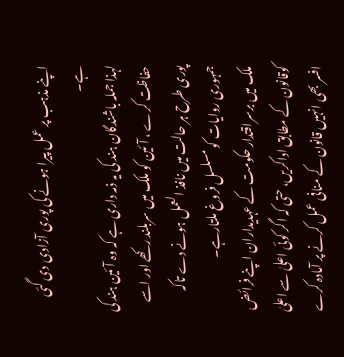اپنے مذہب پر عمل پیرا ہونے کی پوری آزادی دی گئی ہے۔
لہذا جملہ باشندگان ہند کی یہ ذمہ داری ہے کہ وہ آئین ہند کی حفاظت کرے ، آئین کو ملک میں سربلند رکھے اور اسے پوری طرح ہر حالت میں نافذ العمل ہونے دے تاکہ جمہوری روایات کو مسلسل فروغ ملتارہے۔
ملک میں برسراقتدار حکومت کے عہدیداران اپنے فرائض کوقانون کے مطابق اداکریں، حتی کہ اگر کوئی اعلیٰ سے اعلیٰ افسر بھی انہیں قانون کے منافی عمل کرنے پر آمادہ کرے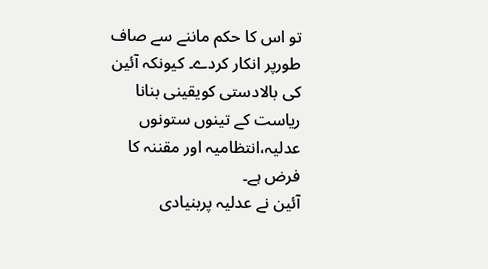تو اس کا حکم ماننے سے صاف طورپر انکار کردے۔ کیونکہ آئین کی بالادستی کویقینی بنانا ریاست کے تینوں ستونوں عدلیہ،انتظامیہ اور مقننہ کا فرض ہے۔
آئین نے عدلیہ پربنیادی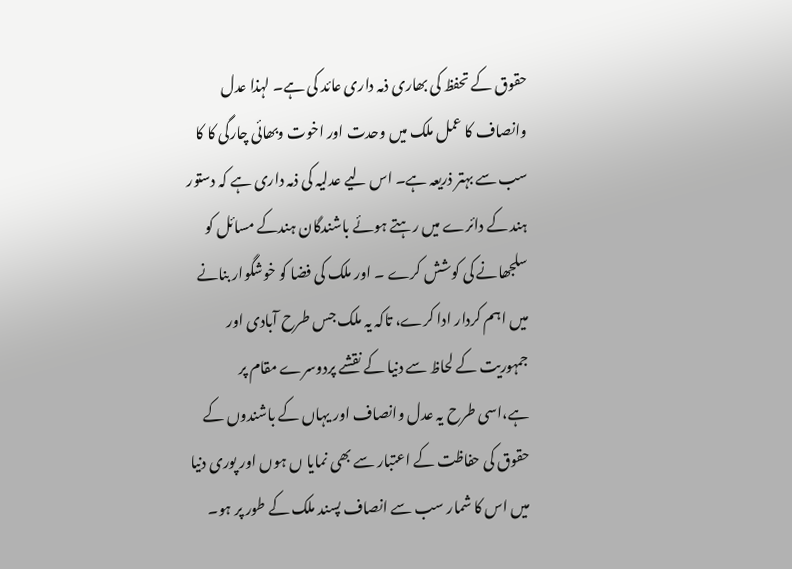حقوق کے تحفظ کی بھاری ذمہ داری عائد کی ہے۔ لہذا عدل وانصاف کا عمل ملک میں وحدت اور اخوت وبھائی چارگی کا کا سب سے بہتر ذریعہ ہے۔ اس لیے عدلیہ کی ذمہ داری ہے کہ دستور ہند کے دائرے میں رہتے ہوئے باشندگان ہندکے مسائل کو سلجھانے کی کوشش کرے ۔ اور ملک کی فضا کو خوشگوار بنانے میں اہم کردار ادا کرے، تاکہ یہ ملک جس طرح آبادی اور جمہوریت کے لحاظ سے دنیا کے نقشے پردوسرے مقام پر ہے،اسی طرح یہ عدل وانصاف اور یہاں کے باشندوں کے حقوق کی حفاظت کے اعتبار سے بھی نمایا ں ہوں اور پوری دنیا میں اس کا شمار سب سے انصاف پسند ملک کے طور پر ہو۔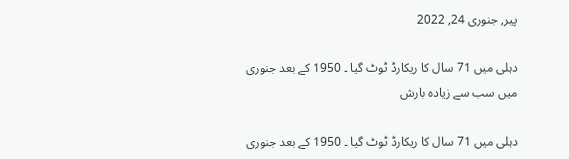پیر, جنوری 24, 2022

دہلی میں 71 سال کا ریکارڈ ٹوٹ گیا ۔ 1950 کے بعد جنوری میں سب سے زیادہ بارش

دہلی میں 71 سال کا ریکارڈ ٹوٹ گیا ۔ 1950 کے بعد جنوری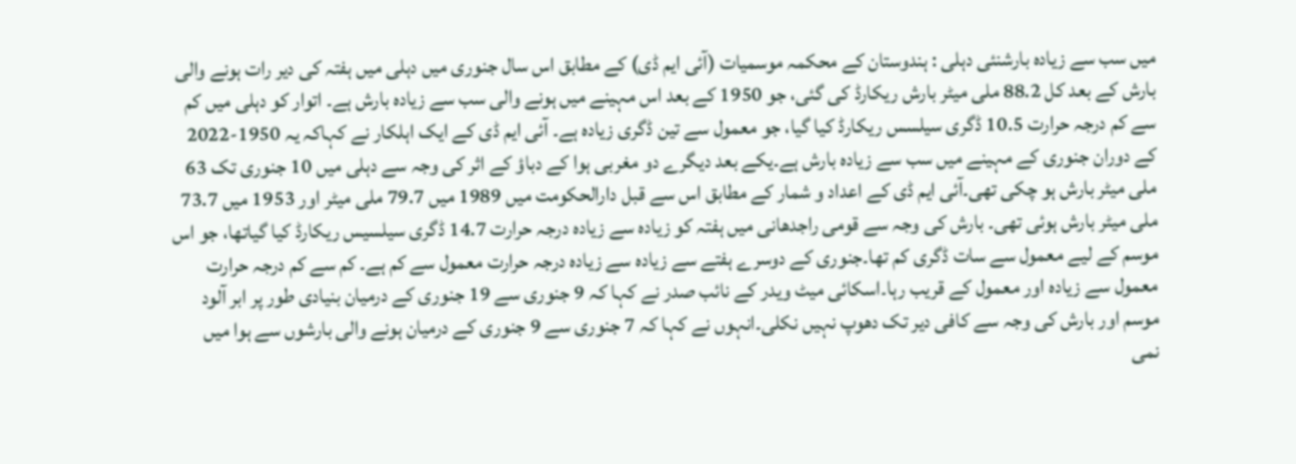میں سب سے زیادہ بارشنئی دہلی : ہندوستان کے محکمہ موسمیات (آئی ایم ڈی) کے مطابق اس سال جنوری میں دہلی میں ہفتہ کی دیر رات ہونے والی بارش کے بعد کل 88.2 ملی میٹر بارش ریکارڈ کی گئی، جو 1950 کے بعد اس مہینے میں ہونے والی سب سے زیادہ بارش ہے۔ اتوار کو دہلی میں کم سے کم درجہ حرارت 10.5 ڈگری سیلسس ریکارڈ کیا گیا، جو معمول سے تین ڈگری زیادہ ہے۔ آئی ایم ڈی کے ایک اہلکار نے کہاکہ یہ 1950-2022 کے دوران جنوری کے مہینے میں سب سے زیادہ بارش ہے۔یکے بعد دیگرے دو مغربی ہوا کے دباؤ کے اثر کی وجہ سے دہلی میں 10 جنوری تک 63 ملی میٹر بارش ہو چکی تھی۔آئی ایم ڈی کے اعداد و شمار کے مطابق اس سے قبل دارالحکومت میں 1989 میں 79.7 ملی میٹر اور 1953 میں 73.7 ملی میٹر بارش ہوئی تھی۔ بارش کی وجہ سے قومی راجدھانی میں ہفتہ کو زیادہ سے زیادہ درجہ حرارت 14.7 ڈگری سیلسیس ریکارڈ کیا گیاتھا، جو اس موسم کے لیے معمول سے سات ڈگری کم تھا۔جنوری کے دوسرے ہفتے سے زیادہ سے زیادہ درجہ حرارت معمول سے کم ہے۔ کم سے کم درجہ حرارت معمول سے زیادہ اور معمول کے قریب رہا۔اسکائی میٹ ویدر کے نائب صدر نے کہا کہ 9 جنوری سے 19 جنوری کے درمیان بنیادی طور پر ابر آلود موسم اور بارش کی وجہ سے کافی دیر تک دھوپ نہیں نکلی۔انہوں نے کہا کہ 7 جنوری سے 9 جنوری کے درمیان ہونے والی بارشوں سے ہوا میں نمی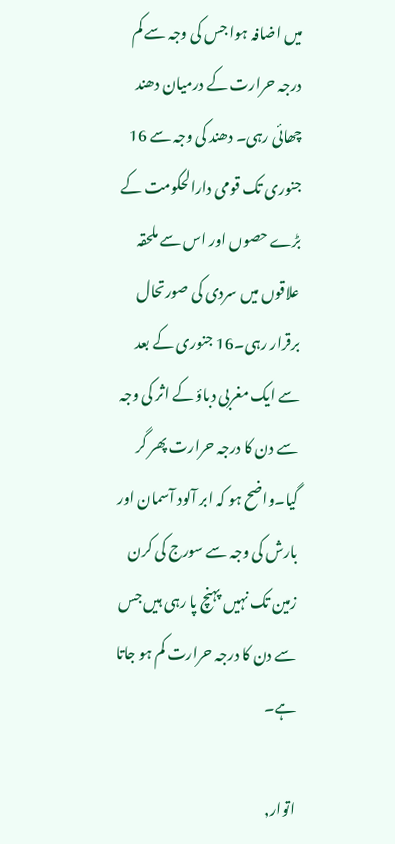میں اضافہ ہوا جس کی وجہ سے کم درجہ حرارت کے درمیان دھند چھائی رہی۔ دھند کی وجہ سے 16 جنوری تک قومی دارالحکومت کے بڑے حصوں اور اس سے ملحقہ علاقوں میں سردی کی صورتحال برقرار رہی۔16 جنوری کے بعد سے ایک مغربی دباؤ کے اثر کی وجہ سے دن کا درجہ حرارت پھر گر گیا۔واضح ہو کہ ابر آلود آسمان اور بارش کی وجہ سے سورج کی کرن زمین تک نہیں پہنچ پا رہی ہیں جس سے دن کا درجہ حرارت کم ہو جاتا ہے۔

اتوار,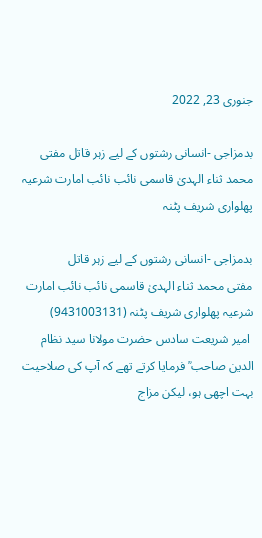جنوری 23, 2022

بدمزاجی -انسانی رشتوں کے لیے زہر قاتل مفتی محمد ثناء الہدیٰ قاسمی نائب نائب امارت شرعیہ پھلواری شریف پٹنہ

بدمزاجی -انسانی رشتوں کے لیے زہر قاتل
مفتی محمد ثناء الہدیٰ قاسمی نائب نائب امارت شرعیہ پھلواری شریف پٹنہ (9431003131)
 امیر شریعت سادس حضرت مولانا سید نظام الدین صاحب ؒ فرمایا کرتے تھے کہ آپ کی صلاحیت بہت اچھی ہو، لیکن مزاج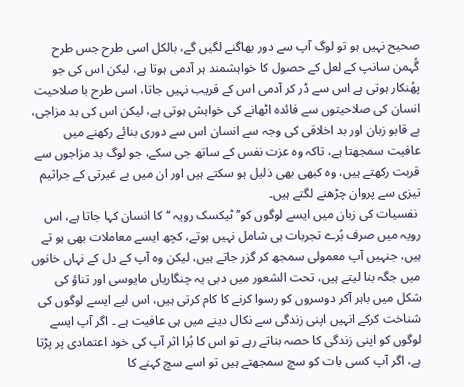صحیح نہیں ہو تو لوگ آپ سے دور بھاگنے لگیں گے، بالکل اسی طرح جس طرح گُہمن سانپ کے لعل کے حصول کا خواہشمند ہر آدمی ہوتا ہے، لیکن اس کی جو پھُنکار ہوتی ہے اس سے ڈر کر آدمی اس کے قریب نہیں جاتا، اسی طرح با صلاحیت انسان کی صلاحیتوں سے فائدہ اٹھانے کی خواہش ہوتی ہے، لیکن اس کی بد مزاجی، بے قابو زبان اور بد اخلاقی کی وجہ سے انسان اس سے دوری بنائے رکھنے میں عافیت سمجھتا ہے، تاکہ وہ عزت نفس کے ساتھ جی سکے، جو لوگ بد مزاجوں سے قربت رکھتے ہیں، وہ کبھی بھی ذلیل ہو سکتے ہیں اور ان میں بے غیرتی کے جراثیم تیزی سے پروان چڑھنے لگتے ہیں۔
 نفسیات کی زبان میں ایسے لوگوں کو’’ ٹیکسک رویہ ‘‘کا انسان کہا جاتا ہے، اس رویہ میں صرف بُرے تجربات ہی شامل نہیں ہوتے، کچھ ایسے معاملات بھی ہو تے ہیں، جنہیں آپ معمولی سمجھ کر گزر جاتے ہیں، لیکن وہ آپ کے دل کے نہاں خانوں میں جگہ بنا لیتے ہیں، تحت الشعور میں دبی یہ چنگاریاں مایوسی اور تناؤ کی شکل میں باہر آکر دوسروں کو رسوا کرنے کا کام کرتی ہیں، اس لیے ایسے لوگوں کی شناخت کرکے انہیں اپنی زندگی سے نکال دینے میں ہی عافیت ہے ۔ اگر آپ ایسے لوگوں کو اپنی زندگی کا حصہ بناتے رہے تو اس کا بُرا اثر آپ کی خود اعتمادی پر پڑتا ہے، اگر آپ کسی بات کو سچ سمجھتے ہیں تو اسے سچ کہنے کا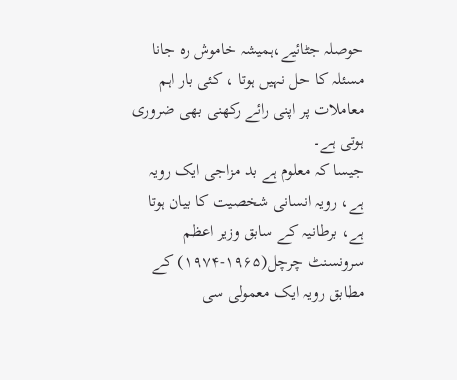حوصلہ جٹائیے،ہمیشہ خاموش رہ جانا مسئلہ کا حل نہیں ہوتا ، کئی بار اہم معاملات پر اپنی رائے رکھنی بھی ضروری ہوتی ہے۔
جیسا کہ معلوم ہے بد مزاجی ایک رویہ ہے، رویہ انسانی شخصیت کا بیان ہوتا ہے، برطانیہ کے سابق وزیر اعظم سرونسنٹ چرچل(۱۹۶۵-۱۹۷۴) کے مطابق رویہ ایک معمولی سی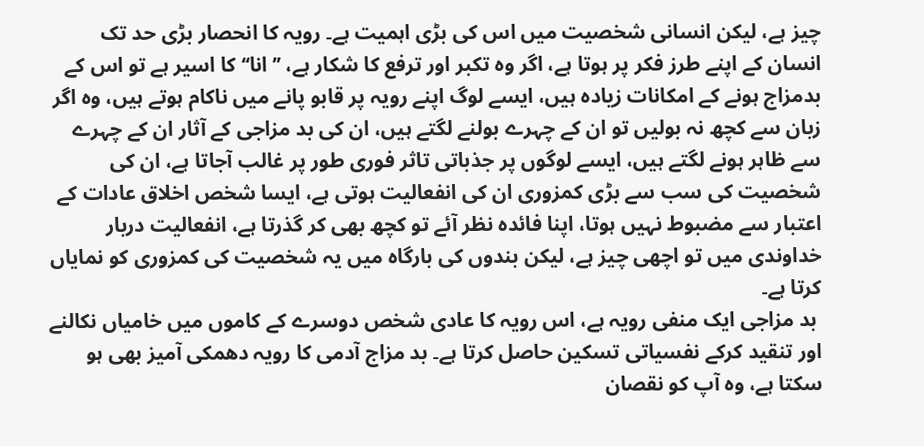چیز ہے، لیکن انسانی شخصیت میں اس کی بڑی اہمیت ہے۔ رویہ کا انحصار بڑی حد تک انسان کے اپنے طرز فکر پر ہوتا ہے، اگر وہ تکبر اور ترفع کا شکار ہے، ’’انا‘‘ کا اسیر ہے تو اس کے بدمزاج ہونے کے امکانات زیادہ ہیں، ایسے لوگ اپنے رویہ پر قابو پانے میں ناکام ہوتے ہیں، وہ اگر زبان سے کچھ نہ بولیں تو ان کے چہرے بولنے لگتے ہیں، ان کی بد مزاجی کے آثار ان کے چہرے سے ظاہر ہونے لگتے ہیں، ایسے لوگوں پر جذباتی تاثر فوری طور پر غالب آجاتا ہے، ان کی شخصیت کی سب سے بڑی کمزوری ان کی انفعالیت ہوتی ہے، ایسا شخص اخلاق عادات کے اعتبار سے مضبوط نہیں ہوتا، اپنا فائدہ نظر آئے تو کچھ بھی کر گذرتا ہے، انفعالیت دربار خداوندی میں تو اچھی چیز ہے، لیکن بندوں کی بارگاہ میں یہ شخصیت کی کمزوری کو نمایاں کرتا ہے۔
 بد مزاجی ایک منفی رویہ ہے، اس رویہ کا عادی شخص دوسرے کے کاموں میں خامیاں نکالنے اور تنقید کرکے نفسیاتی تسکین حاصل کرتا ہے۔ بد مزاج آدمی کا رویہ دھمکی آمیز بھی ہو سکتا ہے، وہ آپ کو نقصان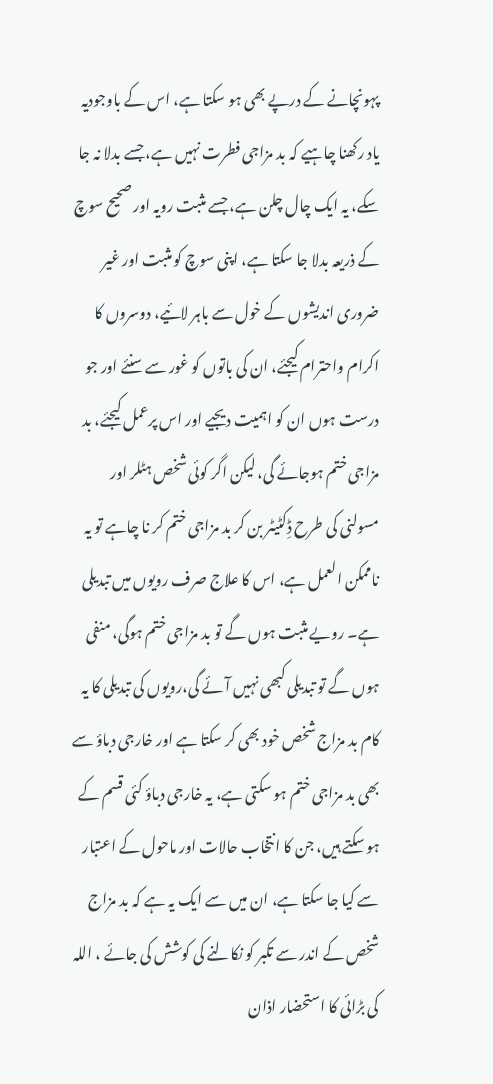پہونچانے کے درپے بھی ہو سکتا ہے، اس کے باوجودیہ یاد رکھنا چاہیے کہ بد مزاجی فطرت نہیں ہے، جسے بدلا نہ جا سکے، یہ ایک چال چلن ہے، جسے مثبت رویہ اور صحیح سوچ کے ذریعہ بدلا جا سکتا ہے، اپنی سوچ کو مثبت اور غیر ضروری اندیشوں کے خول سے باہر لائیے، دوسروں کا اکرام واحترام کیجئے، ان کی باتوں کو غور سے سنئے اور جو درست ہوں ان کو اہمیت دیجیے اور اس پرعمل کیجئے، بد مزاجی ختم ہوجائے گی، لیکن اگر کوئی شخص ہٹلر اور مسولنی کی طرح ڈِکٹیٹر بن کر بد مزاجی ختم کر نا چاہے تو یہ ناممکن العمل ہے، اس کا علاج صرف رویوں میں تبدیلی ہے۔ رویے مثبت ہوں گے تو بد مزاجی ختم ہوگی، منفی ہوں گے تو تبدیلی کبھی نہیں آئے گی،رویوں کی تبدیلی کا یہ کام بد مزاج شخص خود بھی کر سکتا ہے اور خارجی دباؤ سے بھی بد مزاجی ختم ہو سکتی ہے، یہ خارجی دباؤ کئی قسم کے ہو سکتے ہیں، جن کا انتخاب حالات اور ماحول کے اعتبار سے کیا جا سکتا ہے، ان میں سے ایک یہ ہے کہ بد مزاج شخص کے اندر سے تکبر کو نکالنے کی کوشش کی جائے ، اللہ کی بڑائی کا استحضار اذان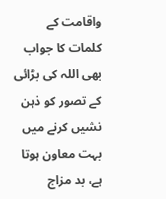واقامت کے کلمات کا جواب بھی اللہ کی بڑائی کے تصور کو ذہن نشیں کرنے میں بہت معاون ہوتا ہے، بد مزاج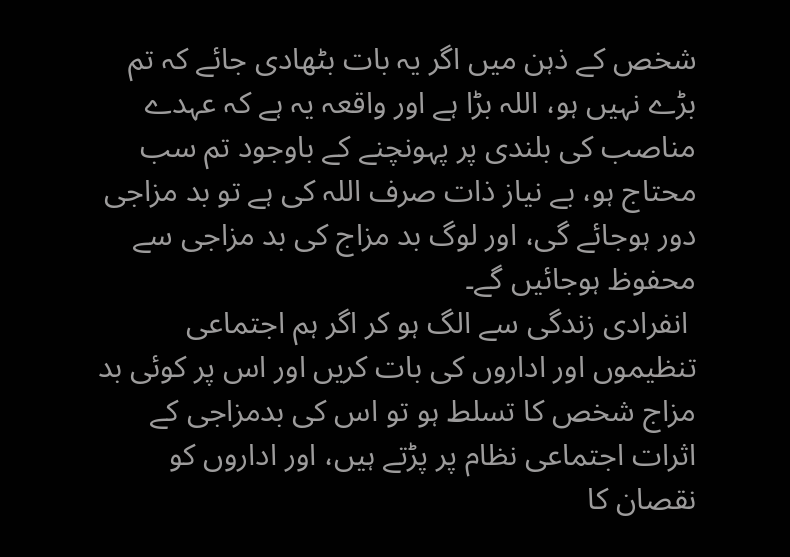شخص کے ذہن میں اگر یہ بات بٹھادی جائے کہ تم بڑے نہیں ہو، اللہ بڑا ہے اور واقعہ یہ ہے کہ عہدے مناصب کی بلندی پر پہونچنے کے باوجود تم سب محتاج ہو، بے نیاز ذات صرف اللہ کی ہے تو بد مزاجی دور ہوجائے گی، اور لوگ بد مزاج کی بد مزاجی سے محفوظ ہوجائیں گے۔
 انفرادی زندگی سے الگ ہو کر اگر ہم اجتماعی تنظیموں اور اداروں کی بات کریں اور اس پر کوئی بد مزاج شخص کا تسلط ہو تو اس کی بدمزاجی کے اثرات اجتماعی نظام پر پڑتے ہیں، اور اداروں کو نقصان کا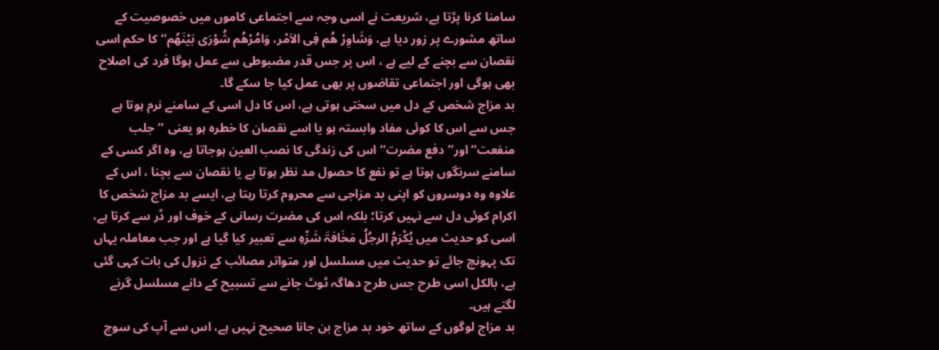سامنا کرنا پڑتا ہے، شریعت نے اسی وجہ سے اجتماعی کاموں میں خصوصیت کے ساتھ مشورے پر زور دیا ہے، وَشَاوِرْ ھُم فِی الاَمْر، وَامُرْھُم شُوْرَی بَیْنَھُم‘‘ کا حکم اسی نقصان سے بچنے کے لیے ہے ، اس پر جس قدر مضبوطی سے عمل ہوگا فرد کی اصلاح بھی ہوگی اور اجتماعی تقاضوں پر بھی عمل کیا جا سکے گا۔
بد مزاج شخص کے دل میں سختی ہوتی ہے، اس کا دل اسی کے سامنے نرم ہوتا ہے جس سے اس کا کوئی مفاد وابستہ ہو یا اسے نقصان کا خطرہ ہو یعنی ’’جلب منفعت‘‘ اور’’ دفع مضرت‘‘ اس کی زندگی کا نصب العین ہوجاتا ہے، وہ اگر کسی کے سامنے سرنگوں ہوتا ہے تو نفع کا حصول مد نظر ہوتا ہے یا نقصان سے بچنا ، اس کے علاوہ وہ دوسروں کو اپنی بد مزاجی سے محروم کرتا رہتا ہے، ایسے بد مزاج شخص کا اکرام کوئی دل سے نہیں کرتا؛ بلکہ اس کی مضرت رسانی کے خوف اور ڈر سے کرتا ہے، اسی کو حدیث میں یُکْرَمُ الرجُلُ مَخَافۃَ شَرِّہِ سے تعبیر کیا گیا ہے اور جب معاملہ یہاں تک پہونچ جائے تو حدیث میں مسلسل اور متواتر مصائب کے نزول کی بات کہی گئی ہے، بالکل اسی طرح جس طرح دھاگہ ٹوٹ جانے سے تسبیح کے دانے مسلسل گرنے لگتے ہیں۔
بد مزاج لوگوں کے ساتھ خود بد مزاج بن جانا صحیح نہیں ہے، اس سے آپ کی سوچ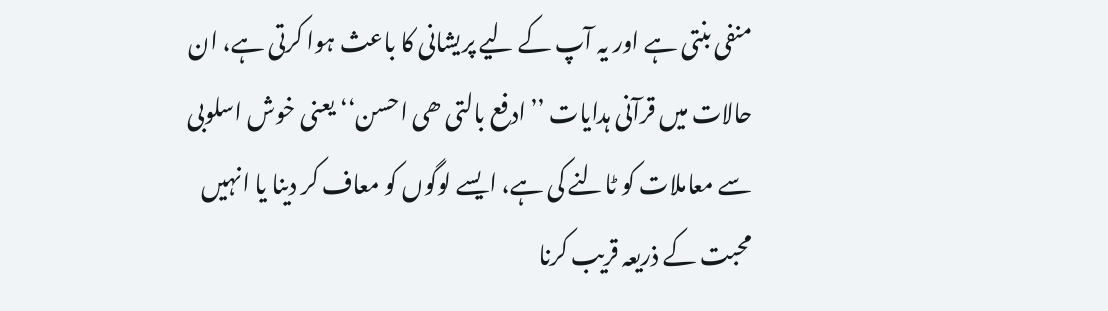منفی بنتی ہے اور یہ آپ کے لیے پریشانی کا باعث ہوا کرتی ہے، ان حالات میں قرآنی ہدایات ’’ادفع بالتی ھی احسن‘‘ یعنی خوش اسلوبی سے معاملات کو ٹالنے کی ہے، ایسے لوگوں کو معاف کر دینا یا انہیں محبت کے ذریعہ قریب کرنا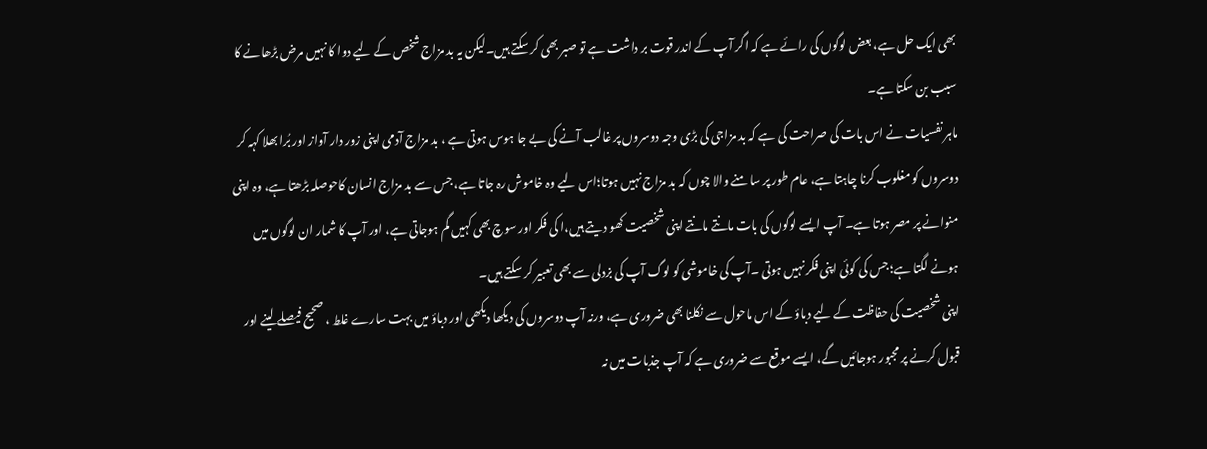بھی ایک حل ہے، بعض لوگوں کی رائے ہے کہ اگر آپ کے اندر قوت بر داشت ہے تو صبر بھی کر سکتے ہیں۔لیکن یہ بد مزاج شخص کے لیے دوا کا نہیں مرض بڑھانے کا سبب بن سکتا ہے۔
ماہر نفسیات نے اس بات کی صراحت کی ہے کہ بد مزاجی کی بڑی وجہ دوسروں پر غالب آنے کی بے جا ہوس ہوتی ہے ، بد مزاج آدمی اپنی زور دار آواز اور بُرا بھلا کہہ کر دوسروں کو مغلوب کرنا چاہتا ہے، عام طور پر سا منے والا چوں کہ بد مزاج نہیں ہوتا؛اس لیے وہ خاموش رہ جاتا ہے، جس سے بد مزاج انسان کاحوصلہ بڑھتا ہے، وہ اپنی منوانے پر مصر ہوتا ہے۔ آپ ایسے لوگوں کی بات مانتے مانتے اپنی شخصیت کھو دیتے ہیں،ا کی فکر اور سوچ بھی کہیں گم ہوجاتی ہے، اور آپ کا شمار ان لوگوں میں ہونے لگتا ہے؛ جس کی کوئی اپنی فکر نہیں ہوتی ۔آپ کی خاموشی کو لوگ آپ کی بزدلی سے بھی تعبیر کر سکتے ہیں۔
اپنی شخصیت کی حفاظت کے لیے دباؤ کے اس ماحول سے نکلنا بھی ضروری ہے، ورنہ آپ دوسروں کی دیکھا دیکھی اور دباؤ میں بہت سارے غلط ، صحیح فیصلے لینے اور قبول کرنے پر مجبور ہوجائیں گے، ایسے موقع سے ضروری ہے کہ آپ جذبات میں نہ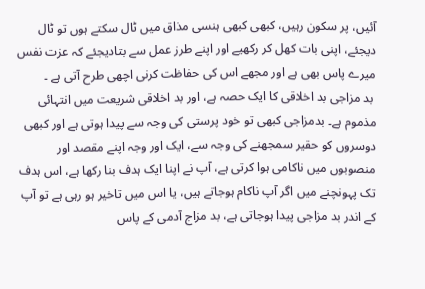آئیں، پر سکون رہیں، کبھی کبھی ہنسی مذاق میں ٹال سکتے ہوں تو ٹال دیجئے، اپنی بات کھل کر رکھیے اور اپنے طرز عمل سے بتادیجئے کہ عزت نفس میرے پاس بھی ہے اور مجھے اس کی حفاظت کرنی اچھی طرح آتی ہے ۔
 بد مزاجی بد اخلاقی کا ایک حصہ ہے، اور بد اخلاقی شریعت میں انتہائی مذموم ہے۔ بدمزاجی کبھی تو خود پرستی کی وجہ سے پیدا ہوتی ہے اور کبھی دوسروں کو حقیر سمجھنے کی وجہ سے، ایک اور وجہ اپنے مقصد اور منصوبوں میں ناکامی ہوا کرتی ہے، آپ نے اپنا ایک ہدف بنا رکھا ہے، اس ہدف تک پہونچنے میں اگر آپ ناکام ہوجاتے ہیں، یا اس میں تاخیر ہو رہی ہے تو آپ کے اندر بد مزاجی پیدا ہوجاتی ہے، بد مزاج آدمی کے پاس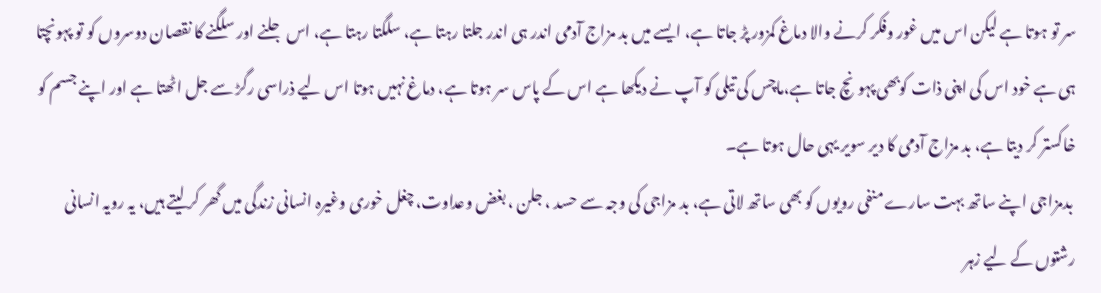سر تو ہوتا ہے لیکن اس میں غور وفکر کرنے والا دماغ کمزور پڑ جاتا ہے، ایسے میں بد مزاج آدمی اندر ہی اندر جلتا رہتا ہے، سلگتا رہتا ہے، اس جلنے اور سلگنے کا نقصان دوسروں کو تو پہونچتا ہی ہے خود اس کی اپنی ذات کوبھی پہونچ جاتا ہے،ماچس کی تیلی کو آپ نے دیکھا ہے اس کے پاس سر ہوتا ہے، دماغ نہیں ہوتا اس لیے ذراسی رگڑ سے جل اٹھتا ہے اور اپنے جسم کو خاکستر کر دیتا ہے، بد مزاج آدمی کا دیر سویر یہی حال ہوتا ہے۔
 بدمزاجی اپنے ساتھ بہت سارے منفی رویوں کو بھی ساتھ لاتی ہے، بد مزاجی کی وجہ سے حسد ، جلن ، بغض وعداوت، چغل خوری وغیرہ انسانی زندگی میں گھر کر لیتے ہیں، یہ رویہ انسانی رشتوں کے لیے زہر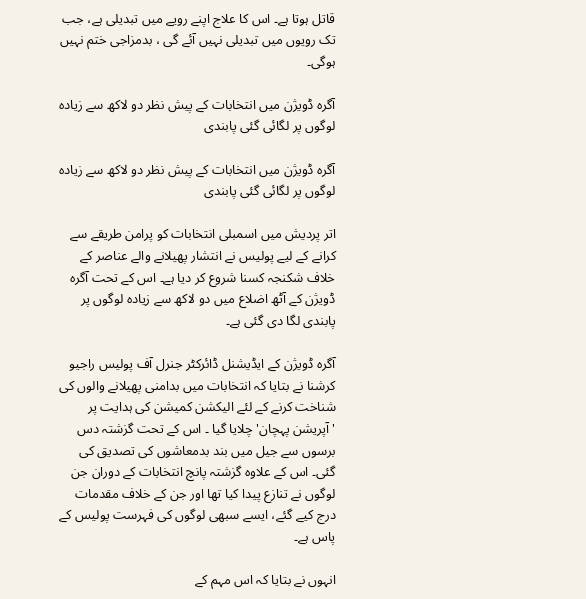قاتل ہوتا ہے۔ اس کا علاج اپنے رویے میں تبدیلی ہے، جب تک رویوں میں تبدیلی نہیں آئے گی ، بدمزاجی ختم نہیں ہوگی۔

آگرہ ڈویژن میں انتخابات کے پیش نظر دو لاکھ سے زیادہ لوگوں پر لگائی گئی پابندی

آگرہ ڈویژن میں انتخابات کے پیش نظر دو لاکھ سے زیادہ لوگوں پر لگائی گئی پابندی

اتر پردیش میں اسمبلی انتخابات کو پرامن طریقے سے کرانے کے لیے پولیس نے انتشار پھیلانے والے عناصر کے خلاف شکنجہ کسنا شروع کر دیا ہے۔ اس کے تحت آگرہ ڈویژن کے آٹھ اضلاع میں دو لاکھ سے زیادہ لوگوں پر پابندی لگا دی گئی ہے۔

آگرہ ڈویژن کے ایڈیشنل ڈائرکٹر جنرل آف پولیس راجیو کرشنا نے بتایا کہ انتخابات میں بدامنی پھیلانے والوں کی شناخت کرنے کے لئے الیکشن کمیشن کی ہدایت پر 'آپریشن پہچان' چلایا گیا ۔ اس کے تحت گزشتہ دس برسوں سے جیل میں بند بدمعاشوں کی تصدیق کی گئی۔ اس کے علاوہ گزشتہ پانچ انتخابات کے دوران جن لوگوں نے تنازع پیدا کیا تھا اور جن کے خلاف مقدمات درج کیے گئے، ایسے سبھی لوگوں کی فہرست پولیس کے پاس ہے۔

انہوں نے بتایا کہ اس مہم کے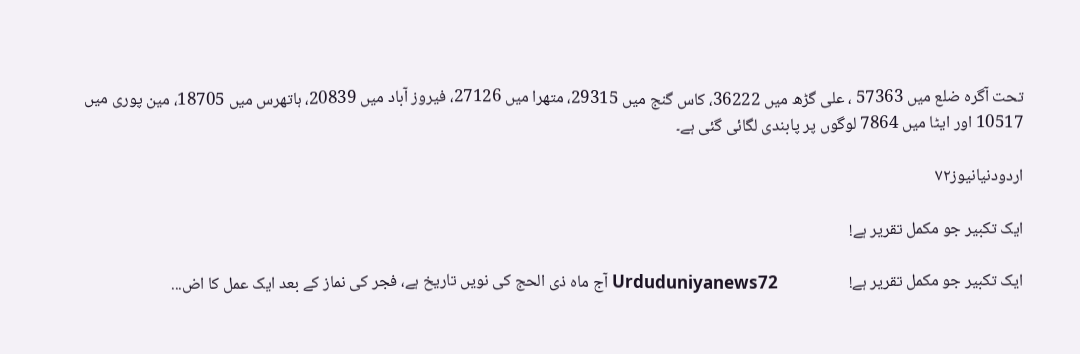تحت آگرہ ضلع میں 57363 ، علی گڑھ میں 36222، کاس گنج میں 29315، متھرا میں 27126، فیروز آباد میں 20839، ہاتھرس میں 18705، مین پوری میں 10517 اور ایٹا میں 7864 لوگوں پر پابندی لگائی گئی ہے۔

اردودنیانیوز۷۲

ایک تکبیر جو مکمل تقریر ہے!

ایک تکبیر جو مکمل تقریر ہے!                   Urduduniyanews72 آج ماہ ذی الحج کی نویں تاریخ ہے، فجر کی نماز کے بعد ایک عمل کا اض...